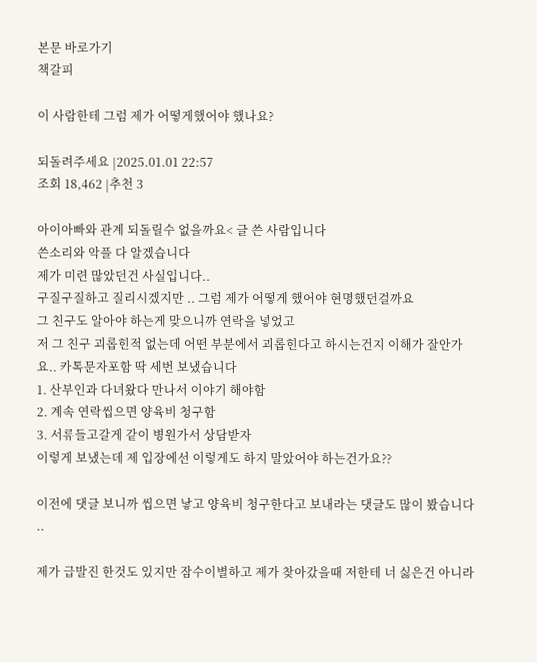본문 바로가기
책갈피

이 사람한테 그럼 제가 어떻게했어야 했나요?

되돌려주세요 |2025.01.01 22:57
조회 18,462 |추천 3

아이아빠와 관계 되돌릴수 없을까요< 글 쓴 사람입니다
쓴소리와 악플 다 알겠습니다
제가 미련 많았던건 사실입니다..
구질구질하고 질리시겠지만 .. 그럼 제가 어떻게 했어야 현명했던걸까요
그 친구도 알아야 하는게 맞으니까 연락을 넣었고
저 그 친구 괴롭힌적 없는데 어떤 부분에서 괴롭힌다고 하시는건지 이해가 잘안가요.. 카톡문자포함 딱 세번 보냈습니다
1. 산부인과 다녀왔다 만나서 이야기 해야함
2. 계속 연락씹으면 양육비 청구함
3. 서류들고갈게 같이 병원가서 상담받자
이렇게 보냈는데 제 입장에선 이렇게도 하지 말았어야 하는건가요??

이전에 댓글 보니까 씹으면 낳고 양육비 청구한다고 보내라는 댓글도 많이 봤습니다 ..

제가 급발진 한것도 있지만 잠수이별하고 제가 찾아갔을때 저한테 너 싫은건 아니라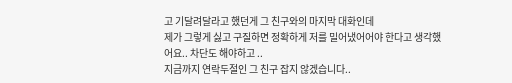고 기달려달라고 했던게 그 친구와의 마지막 대화인데
제가 그렇게 싫고 구질하면 정확하게 저를 밀어냈어어야 한다고 생각했어요.. 차단도 해야하고 ..
지금까지 연락두절인 그 친구 잡지 않겠습니다..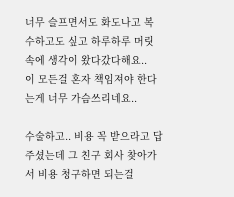너무 슬프면서도 화도나고 복수하고도 싶고 하루하루 머릿속에 생각이 왔다갔다해요..
이 모든걸 혼자 책임져야 한다는게 너무 가슴쓰리네요..

수술하고.. 비용 꼭 받으라고 답 주셨는데 그 친구 회사 찾아가서 비용 청구하면 되는걸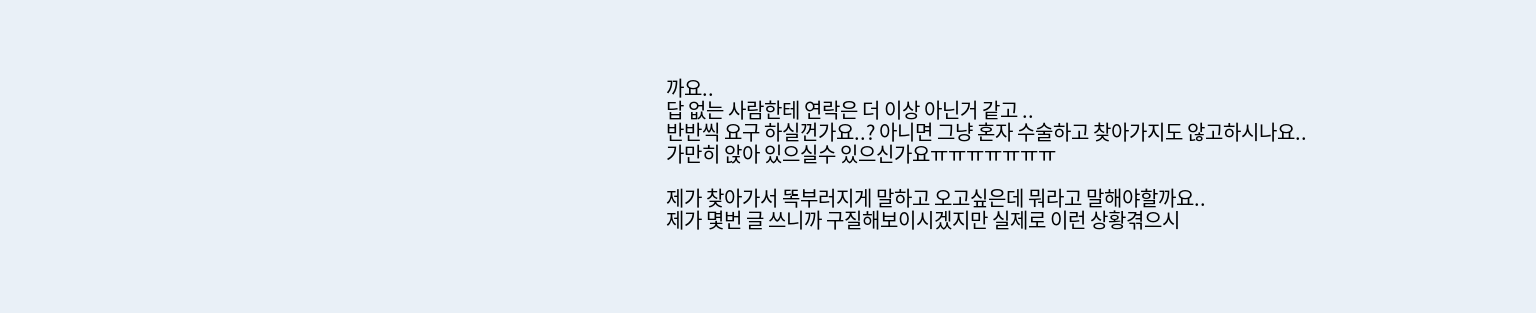까요..
답 없는 사람한테 연락은 더 이상 아닌거 같고 ..
반반씩 요구 하실껀가요..? 아니면 그냥 혼자 수술하고 찾아가지도 않고하시나요..
가만히 앉아 있으실수 있으신가요ㅠㅠㅠㅠㅠㅠㅠ

제가 찾아가서 똑부러지게 말하고 오고싶은데 뭐라고 말해야할까요..
제가 몇번 글 쓰니까 구질해보이시겠지만 실제로 이런 상황겪으시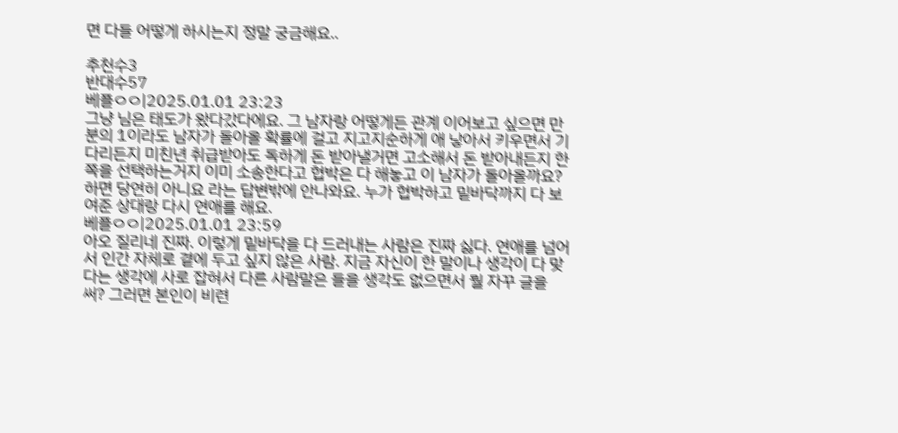면 다들 어떻게 하시는지 정말 궁금해요..

추천수3
반대수57
베플ㅇㅇ|2025.01.01 23:23
그냥 님은 태도가 왔다갔다에요. 그 남자랑 어떻게든 관계 이어보고 싶으면 만분의 1이라도 남자가 돌아올 확률에 걸고 지고지순하게 애 낳아서 키우면서 기다리든지 미친년 취급받아도 독하게 돈 받아낼거면 고소해서 돈 받아내든지 한쪽을 선택하는거지 이미 소송한다고 협박은 다 해놓고 이 남자가 돌아올까요? 하면 당연히 아니요 라는 답변밖에 안나와요. 누가 협박하고 밑바닥까지 다 보여준 상대랑 다시 연애를 해요.
베플ㅇㅇ|2025.01.01 23:59
아오 질리네 진짜. 이렇게 밑바닥을 다 드러내는 사람은 진짜 싫다. 연애를 넘어서 인간 자체로 곁에 두고 싶지 않은 사람. 지금 자신이 한 말이나 생각이 다 맞다는 생각에 사로 잡혀서 다른 사람말은 들을 생각도 없으면서 뭘 자꾸 글을 써? 그러면 본인이 비련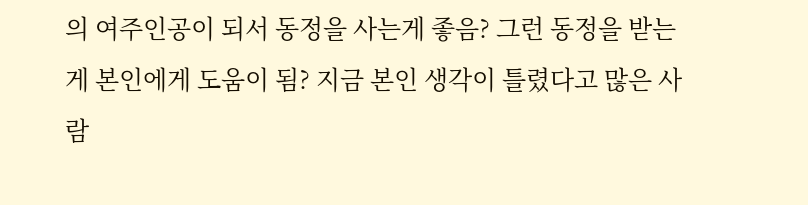의 여주인공이 되서 동정을 사는게 좋음? 그런 동정을 받는게 본인에게 도움이 됨? 지금 본인 생각이 틀렸다고 많은 사람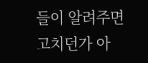들이 알려주면 고치던가 아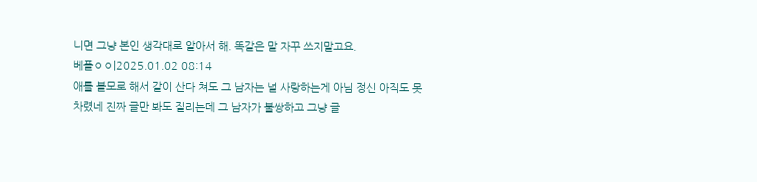니면 그냥 본인 생각대로 알아서 해. 똑같은 말 자꾸 쓰지말고요.
베플ㅇㅇ|2025.01.02 08:14
애를 볼모로 해서 같이 산다 쳐도 그 남자는 널 사랑하는게 아님 정신 아직도 못차렸네 진짜 글만 봐도 질리는데 그 남자가 불쌍하고 그냥 글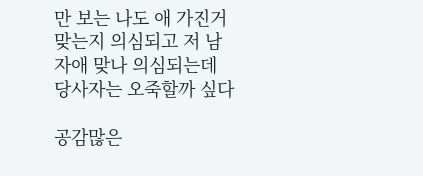만 보는 나도 애 가진거 맞는지 의심되고 저 남자애 맞나 의심되는데 당사자는 오죽할까 싶다

공감많은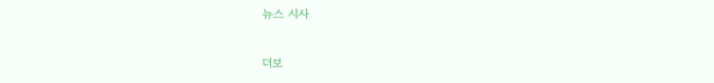뉴스 시사

더보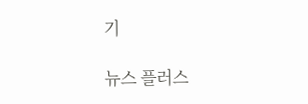기

뉴스 플러스